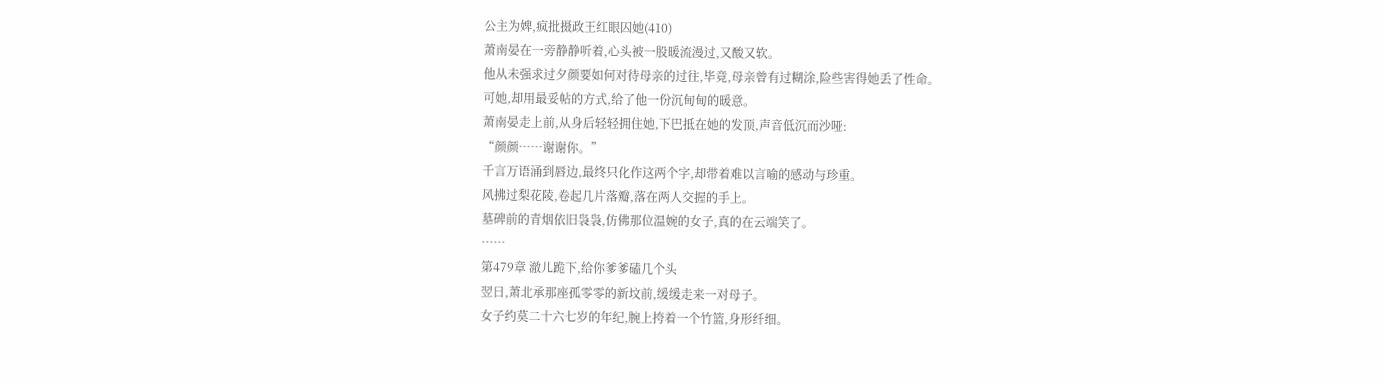公主为婢,疯批摄政王红眼囚她(410)
萧南晏在一旁静静听着,心头被一股暖流漫过,又酸又软。
他从未强求过夕颜要如何对待母亲的过往,毕竟,母亲曾有过糊涂,险些害得她丢了性命。
可她,却用最妥帖的方式,给了他一份沉甸甸的暖意。
萧南晏走上前,从身后轻轻拥住她,下巴抵在她的发顶,声音低沉而沙哑:
“颜颜……谢谢你。”
千言万语涌到唇边,最终只化作这两个字,却带着难以言喻的感动与珍重。
风拂过梨花陵,卷起几片落瓣,落在两人交握的手上。
墓碑前的青烟依旧袅袅,仿佛那位温婉的女子,真的在云端笑了。
……
第479章 澈儿跪下,给你爹爹磕几个头
翌日,萧北承那座孤零零的新坟前,缓缓走来一对母子。
女子约莫二十六七岁的年纪,腕上挎着一个竹篮,身形纤细。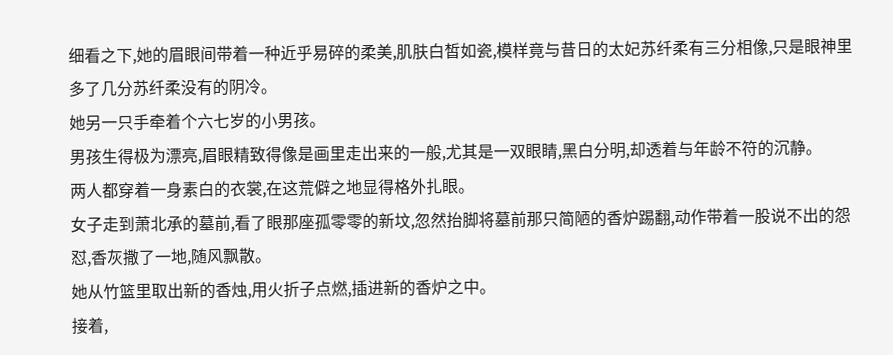细看之下,她的眉眼间带着一种近乎易碎的柔美,肌肤白皙如瓷,模样竟与昔日的太妃苏纤柔有三分相像,只是眼神里多了几分苏纤柔没有的阴冷。
她另一只手牵着个六七岁的小男孩。
男孩生得极为漂亮,眉眼精致得像是画里走出来的一般,尤其是一双眼睛,黑白分明,却透着与年龄不符的沉静。
两人都穿着一身素白的衣裳,在这荒僻之地显得格外扎眼。
女子走到萧北承的墓前,看了眼那座孤零零的新坟,忽然抬脚将墓前那只简陋的香炉踢翻,动作带着一股说不出的怨怼,香灰撒了一地,随风飘散。
她从竹篮里取出新的香烛,用火折子点燃,插进新的香炉之中。
接着,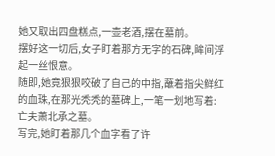她又取出四盘糕点,一壶老酒,摆在墓前。
摆好这一切后,女子盯着那方无字的石碑,眸间浮起一丝恨意。
随即,她竟狠狠咬破了自己的中指,蘸着指尖鲜红的血珠,在那光秃秃的墓碑上,一笔一划地写着:
亡夫萧北承之墓。
写完,她盯着那几个血字看了许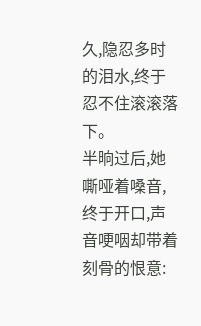久,隐忍多时的泪水,终于忍不住滚滚落下。
半晌过后,她嘶哑着嗓音,终于开口,声音哽咽却带着刻骨的恨意: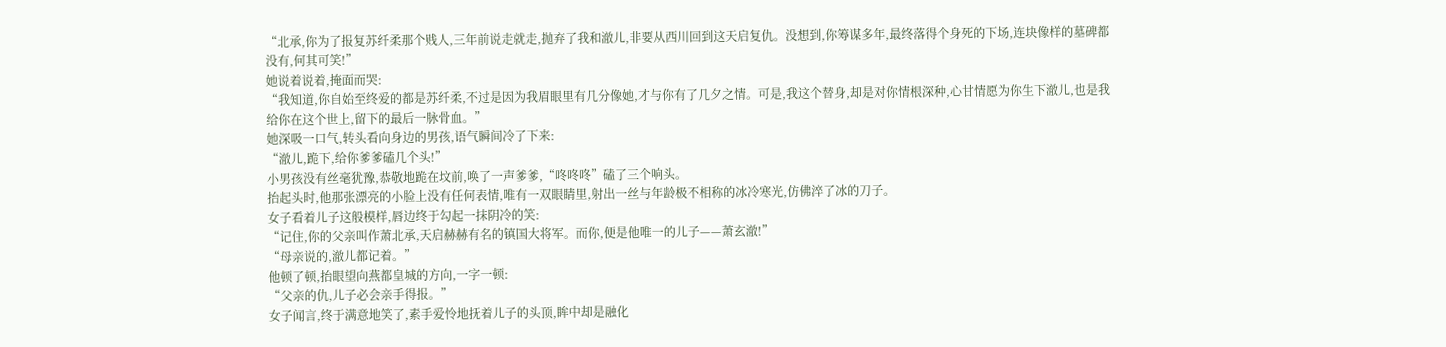“北承,你为了报复苏纤柔那个贱人,三年前说走就走,抛弃了我和澈儿,非要从西川回到这天启复仇。没想到,你筹谋多年,最终落得个身死的下场,连块像样的墓碑都没有,何其可笑!”
她说着说着,掩面而哭:
“我知道,你自始至终爱的都是苏纤柔,不过是因为我眉眼里有几分像她,才与你有了几夕之情。可是,我这个替身,却是对你情根深种,心甘情愿为你生下澈儿,也是我给你在这个世上,留下的最后一脉骨血。”
她深吸一口气,转头看向身边的男孩,语气瞬间冷了下来:
“澈儿,跪下,给你爹爹磕几个头!”
小男孩没有丝毫犹豫,恭敬地跪在坟前,唤了一声爹爹,“咚咚咚”磕了三个响头。
抬起头时,他那张漂亮的小脸上没有任何表情,唯有一双眼睛里,射出一丝与年龄极不相称的冰冷寒光,仿佛淬了冰的刀子。
女子看着儿子这般模样,唇边终于勾起一抹阴冷的笑:
“记住,你的父亲叫作萧北承,天启赫赫有名的镇国大将军。而你,便是他唯一的儿子——萧玄澈!”
“母亲说的,澈儿都记着。”
他顿了顿,抬眼望向燕都皇城的方向,一字一顿:
“父亲的仇,儿子必会亲手得报。”
女子闻言,终于满意地笑了,素手爱怜地抚着儿子的头顶,眸中却是融化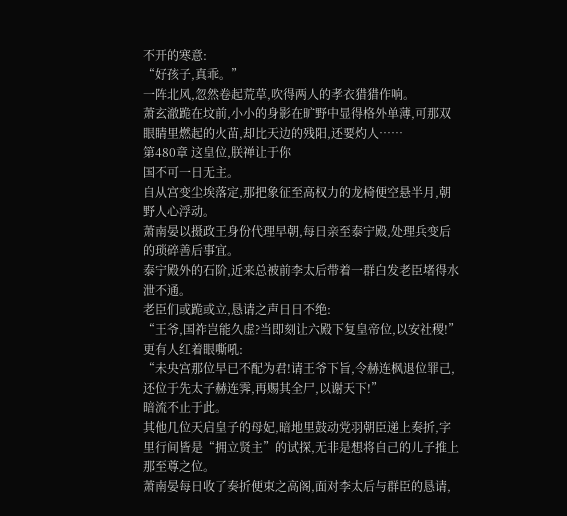不开的寒意:
“好孩子,真乖。”
一阵北风,忽然卷起荒草,吹得两人的孝衣猎猎作响。
萧玄澈跪在坟前,小小的身影在旷野中显得格外单薄,可那双眼睛里燃起的火苗,却比天边的残阳,还要灼人……
第480章 这皇位,朕禅让于你
国不可一日无主。
自从宫变尘埃落定,那把象征至高权力的龙椅便空悬半月,朝野人心浮动。
萧南晏以摄政王身份代理早朝,每日亲至泰宁殿,处理兵变后的琐碎善后事宜。
泰宁殿外的石阶,近来总被前李太后带着一群白发老臣堵得水泄不通。
老臣们或跪或立,恳请之声日日不绝:
“王爷,国祚岂能久虚?当即刻让六殿下复皇帝位,以安社稷!”
更有人红着眼嘶吼:
“未央宫那位早已不配为君!请王爷下旨,令赫连枫退位罪己,还位于先太子赫连霁,再赐其全尸,以谢天下!”
暗流不止于此。
其他几位天启皇子的母妃,暗地里鼓动党羽朝臣递上奏折,字里行间皆是“拥立贤主”的试探,无非是想将自己的儿子推上那至尊之位。
萧南晏每日收了奏折便束之高阁,面对李太后与群臣的恳请,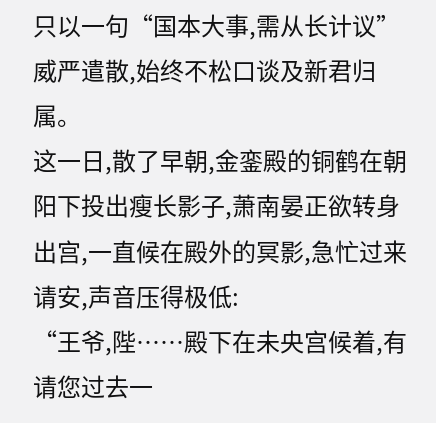只以一句“国本大事,需从长计议”威严遣散,始终不松口谈及新君归属。
这一日,散了早朝,金銮殿的铜鹤在朝阳下投出瘦长影子,萧南晏正欲转身出宫,一直候在殿外的冥影,急忙过来请安,声音压得极低:
“王爷,陛……殿下在未央宫候着,有请您过去一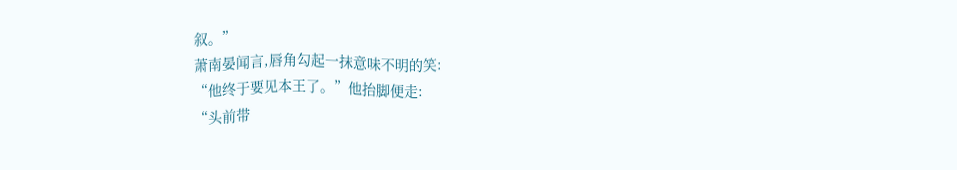叙。”
萧南晏闻言,唇角勾起一抹意味不明的笑:
“他终于要见本王了。”他抬脚便走:
“头前带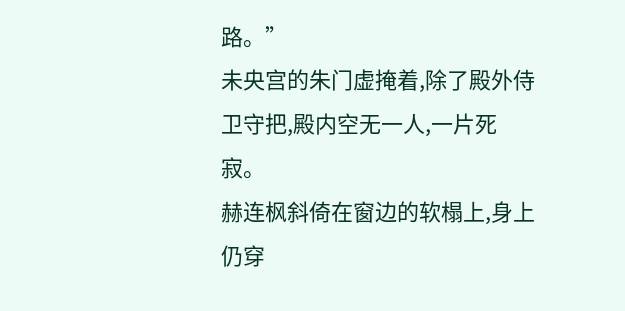路。”
未央宫的朱门虚掩着,除了殿外侍卫守把,殿内空无一人,一片死寂。
赫连枫斜倚在窗边的软榻上,身上仍穿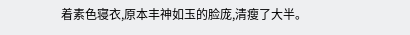着素色寝衣,原本丰神如玉的脸庞,清瘦了大半。